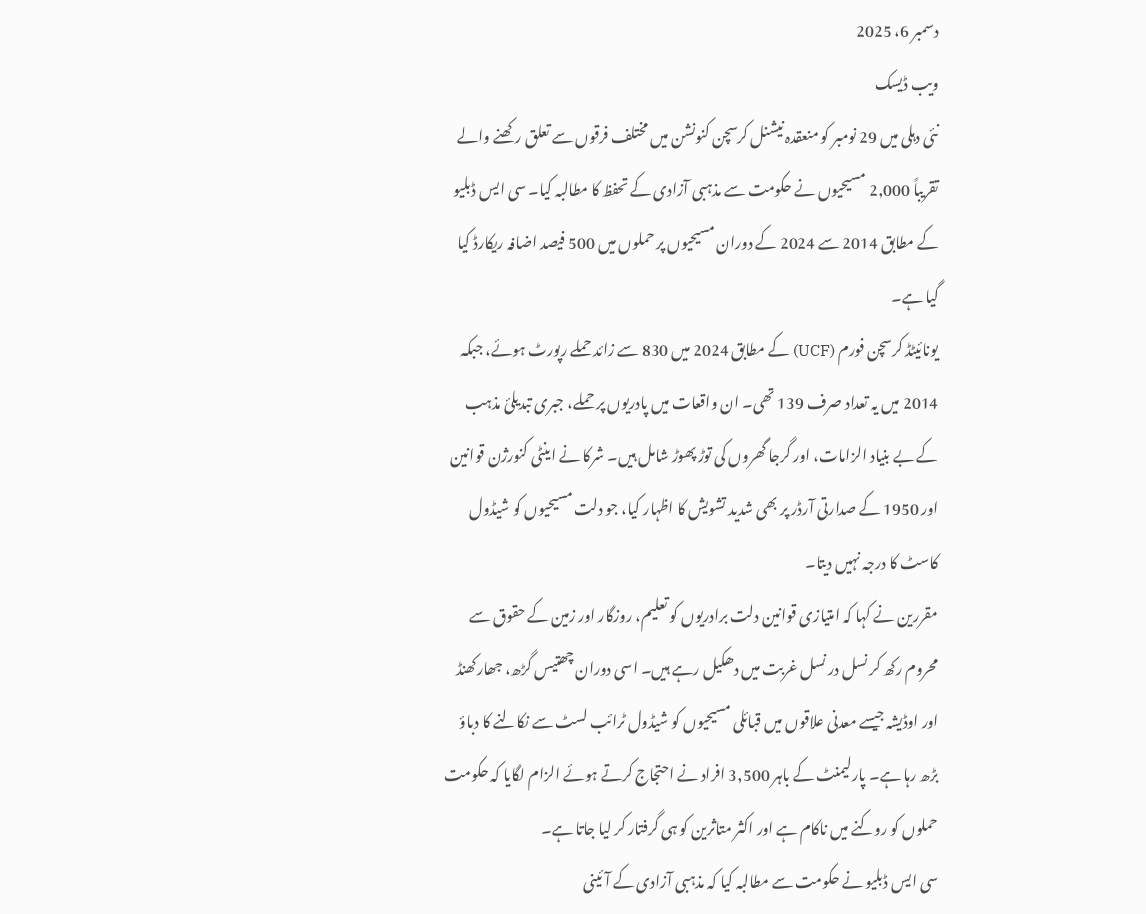دسمبر 6، 2025
ویب ڈیسک
نئی دہلی میں 29 نومبر کو منعقدہ نیشنل کرسچن کنونشن میں مختلف فرقوں سے تعلق رکھنے والے تقریباً 2,000 مسیحیوں نے حکومت سے مذہبی آزادی کے تحفظ کا مطالبہ کیا۔ سی ایس ڈبلیو کے مطابق 2014 سے 2024 کے دوران مسیحیوں پر حملوں میں 500 فیصد اضافہ ریکارڈ کیا گیا ہے۔
یونائیٹڈ کرسچن فورم (UCF) کے مطابق 2024 میں 830 سے زائد حملے رپورٹ ہوئے، جبکہ 2014 میں یہ تعداد صرف 139 تھی۔ ان واقعات میں پادریوں پر حملے، جبری تبدیلیٔ مذہب کے بے بنیاد الزامات، اور گرجا گھروں کی توڑ پھوڑ شامل ہیں۔ شرکا نے اینٹی کنورژن قوانین اور 1950 کے صدارتی آرڈر پر بھی شدید تشویش کا اظہار کیا، جو دلت مسیحیوں کو شیڈول کاسٹ کا درجہ نہیں دیتا۔
مقررین نے کہا کہ امتیازی قوانین دلت برادریوں کو تعلیم، روزگار اور زمین کے حقوق سے محروم رکھ کر نسل در نسل غربت میں دھکیل رہے ہیں۔ اسی دوران چھتیس گڑھ، جھارکھنڈ اور اوڈیشہ جیسے معدنی علاقوں میں قبائلی مسیحیوں کو شیڈول ٹرائب لسٹ سے نکالنے کا دباؤ بڑھ رہا ہے۔ پارلیمنٹ کے باہر 3,500 افراد نے احتجاج کرتے ہوئے الزام لگایا کہ حکومت حملوں کو روکنے میں ناکام ہے اور اکثر متاثرین کو ہی گرفتار کر لیا جاتا ہے۔
سی ایس ڈبلیو نے حکومت سے مطالبہ کیا کہ مذہبی آزادی کے آئینی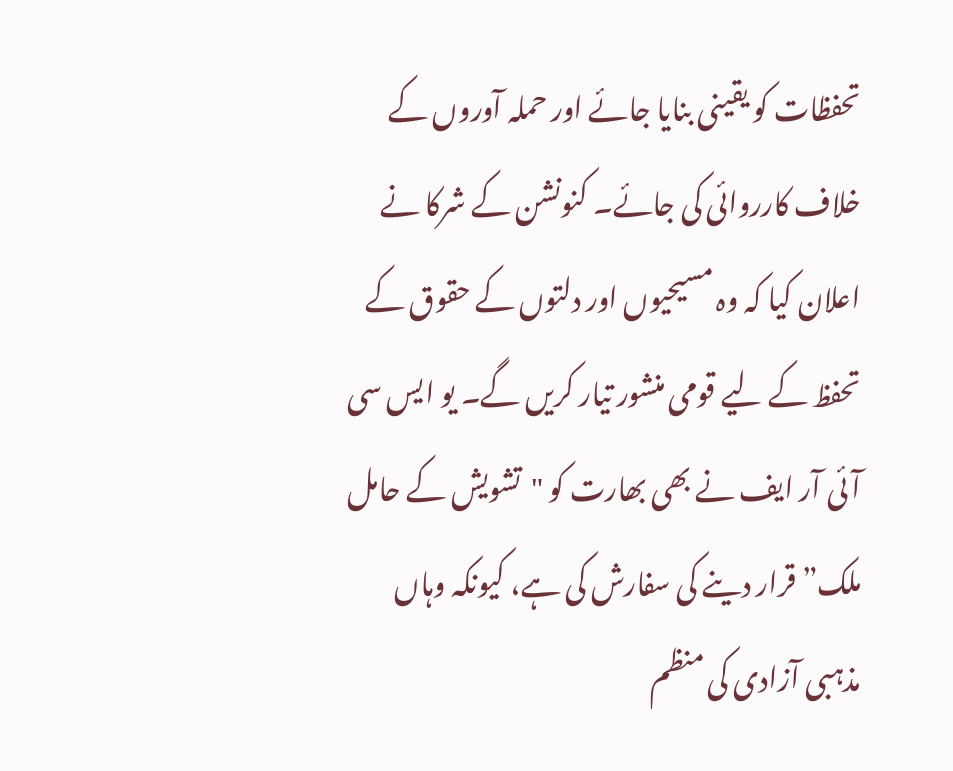تحفظات کو یقینی بنایا جائے اور حملہ آوروں کے خلاف کارروائی کی جائے۔ کنونشن کے شرکا نے اعلان کیا کہ وہ مسیحیوں اور دلتوں کے حقوق کے تحفظ کے لیے قومی منشور تیار کریں گے۔ یو ایس سی آئی آر ایف نے بھی بھارت کو "تشویش کے حامل ملک” قرار دینے کی سفارش کی ہے، کیونکہ وہاں مذہبی آزادی کی منظم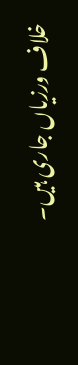خلاف ورزیاں جاری ہیں۔